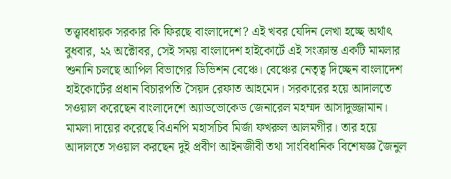তত্ত্বাবধায়ক সরকার কি ফিরছে বাংলাদেশে? এই খবর যেদিন লেখা হচ্ছে অর্থাৎ বুধবার, ২২ অক্টোবর, সেই সময় বাংলাদেশ হাইকোর্টে এই সংক্রান্ত একটি মামলার শুনানি চলছে আপিল বিভাগের ডিভিশন বেঞ্চে। বেঞ্চের নেতৃত্ব দিচ্ছেন বাংলাদেশ হাইকোর্টের প্রধান বিচারপতি সৈয়দ রেফাত আহমেদ। সরকারের হয়ে আদালতে সওয়াল করেছেন বাংলাদেশে অ্যাডভোকেড জেনারেল মহম্মদ আসাদুজ্জামান। মামলা দায়ের করেছে বিএনপি মহাসচিব মির্জা ফখরুল আলমগীর। তার হয়ে আদালতে সওয়াল করছেন দুই প্রবীণ আইনজীবী তথা সাংবিধানিক বিশেষজ্ঞ জৈনুল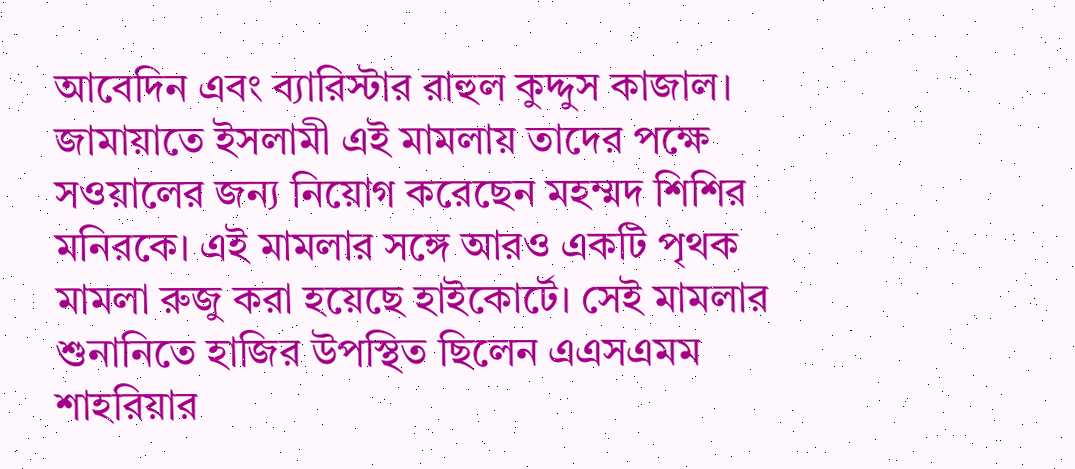আবেদিন এবং ব্যারিস্টার রাহুল কুদ্দুস কাজাল। জামায়াতে ইসলামী এই মামলায় তাদের পক্ষে সওয়ালের জন্য নিয়োগ করেছেন মহম্মদ শিশির মনিরকে। এই মামলার সঙ্গে আরও একটি পৃথক মামলা রুজু করা হয়েছে হাইকোর্টে। সেই মামলার শুনানিতে হাজির উপস্থিত ছিলেন এএসএমম শাহরিয়ার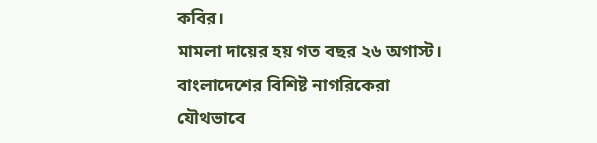কবির।
মামলা দায়ের হয় গত বছর ২৬ অগাস্ট। বাংলাদেশের বিশিষ্ট নাগরিকেরা যৌথভাবে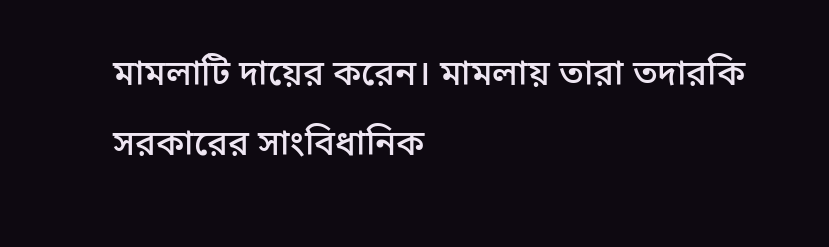মামলাটি দায়ের করেন। মামলায় তারা তদারকি সরকারের সাংবিধানিক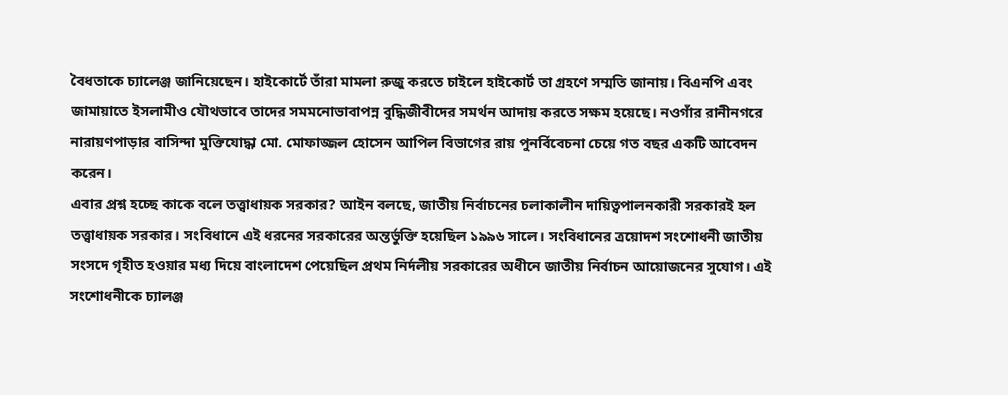বৈধতাকে চ্যালেঞ্জ জানিয়েছেন। হাইকোর্টে তাঁরা মামলা রুজু করতে চাইলে হাইকোর্ট তা গ্রহণে সম্মতি জানায়। বিএনপি এবং জামায়াতে ইসলামীও যৌথভাবে তাদের সমমনোভাবাপন্ন বুদ্ধিজীবীদের সমর্থন আদায় করতে সক্ষম হয়েছে। নওগাঁর রানীনগরে নারায়ণপাড়ার বাসিন্দা মুক্তিযোদ্ধা মো. মোফাজ্জল হোসেন আপিল বিভাগের রায় পুনর্বিবেচনা চেয়ে গত বছর একটি আবেদন করেন।
এবার প্রশ্ন হচ্ছে কাকে বলে তত্ত্বাধায়ক সরকার? আইন বলছে, জাতীয় নির্বাচনের চলাকালীন দায়িত্বপালনকারী সরকারই হল তত্ত্বাধায়ক সরকার। সংবিধানে এই ধরনের সরকারের অন্তর্ভুক্তি হয়েছিল ১৯৯৬ সালে। সংবিধানের ত্রয়োদশ সংশোধনী জাতীয় সংসদে গৃহীত হওয়ার মধ্য দিয়ে বাংলাদেশ পেয়েছিল প্রথম নির্দলীয় সরকারের অধীনে জাতীয় নির্বাচন আয়োজনের সুযোগ। এই সংশোধনীকে চ্যালঞ্জ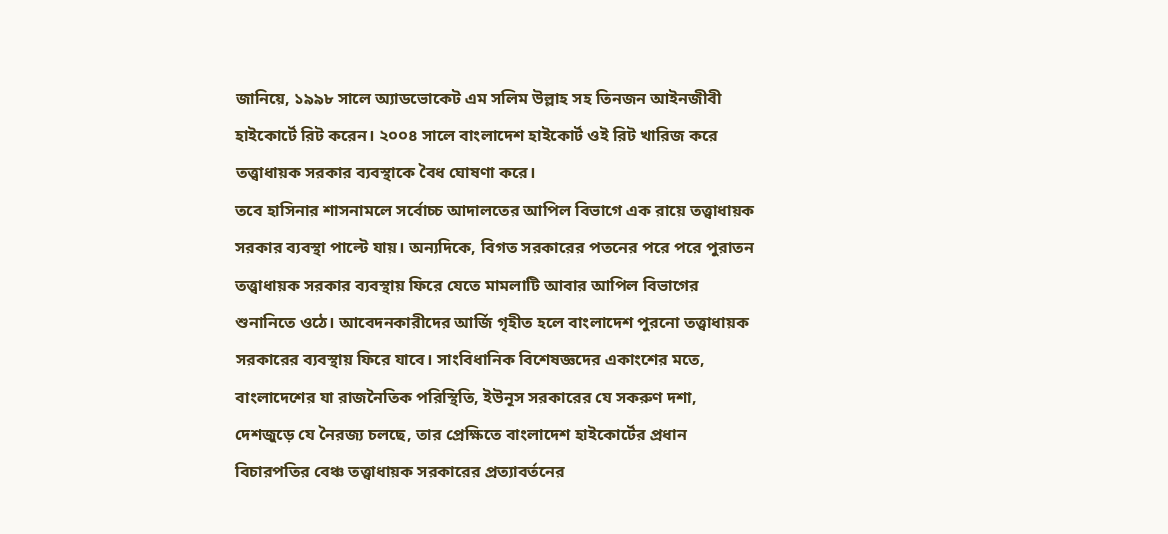জানিয়ে, ১৯৯৮ সালে অ্যাডভোকেট এম সলিম উল্লাহ সহ তিনজন আইনজীবী হাইকোর্টে রিট করেন। ২০০৪ সালে বাংলাদেশ হাইকোর্ট ওই রিট খারিজ করে তত্ত্বাধায়ক সরকার ব্যবস্থাকে বৈধ ঘোষণা করে।
তবে হাসিনার শাসনামলে সর্বোচ্চ আদালতের আপিল বিভাগে এক রায়ে তত্ত্বাধায়ক সরকার ব্যবস্থা পাল্টে যায়। অন্যদিকে, বিগত সরকারের পতনের পরে পরে পুরাতন তত্ত্বাধায়ক সরকার ব্যবস্থায় ফিরে যেতে মামলাটি আবার আপিল বিভাগের শুনানিতে ওঠে। আবেদনকারীদের আর্জি গৃহীত হলে বাংলাদেশ পুরনো তত্ত্বাধায়ক সরকারের ব্যবস্থায় ফিরে যাবে। সাংবিধানিক বিশেষজ্ঞদের একাংশের মতে, বাংলাদেশের যা রাজনৈতিক পরিস্থিতি, ইউনূস সরকারের যে সকরুণ দশা, দেশজুড়ে যে নৈরজ্য চলছে, তার প্রেক্ষিতে বাংলাদেশ হাইকোর্টের প্রধান বিচারপতির বেঞ্চ তত্ত্বাধায়ক সরকারের প্রত্যাবর্তনের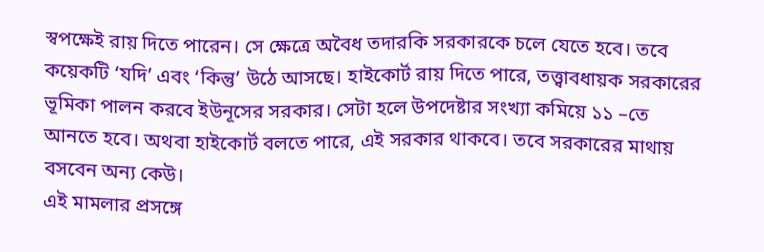স্বপক্ষেই রায় দিতে পারেন। সে ক্ষেত্রে অবৈধ তদারকি সরকারকে চলে যেতে হবে। তবে কয়েকটি ‘যদি’ এবং ‘কিন্তু’ উঠে আসছে। হাইকোর্ট রায় দিতে পারে, তত্ত্বাবধায়ক সরকারের ভূমিকা পালন করবে ইউনূসের সরকার। সেটা হলে উপদেষ্টার সংখ্যা কমিয়ে ১১ –তে আনতে হবে। অথবা হাইকোর্ট বলতে পারে, এই সরকার থাকবে। তবে সরকারের মাথায় বসবেন অন্য কেউ।
এই মামলার প্রসঙ্গে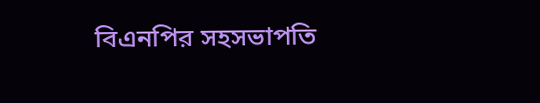বিএনপির সহসভাপতি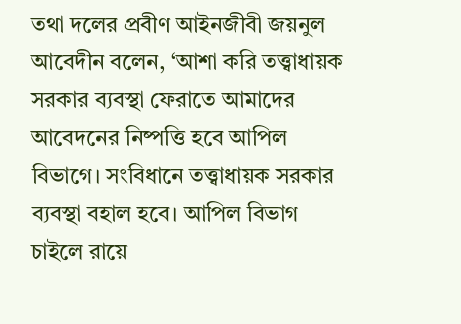তথা দলের প্রবীণ আইনজীবী জয়নুল আবেদীন বলেন, ‘আশা করি তত্ত্বাধায়ক সরকার ব্যবস্থা ফেরাতে আমাদের আবেদনের নিষ্পত্তি হবে আপিল বিভাগে। সংবিধানে তত্ত্বাধায়ক সরকার ব্যবস্থা বহাল হবে। আপিল বিভাগ চাইলে রায়ে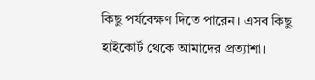কিছু পর্যবেক্ষণ দিতে পারেন। এসব কিছু হাইকোর্ট থেকে আমাদের প্রত্যাশা।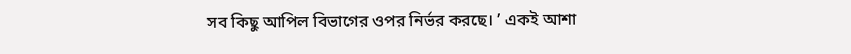সব কিছু আপিল বিভাগের ওপর নির্ভর করছে। ’ একই আশা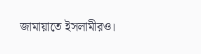জামায়াতে ইসলামীরও।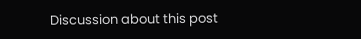Discussion about this post